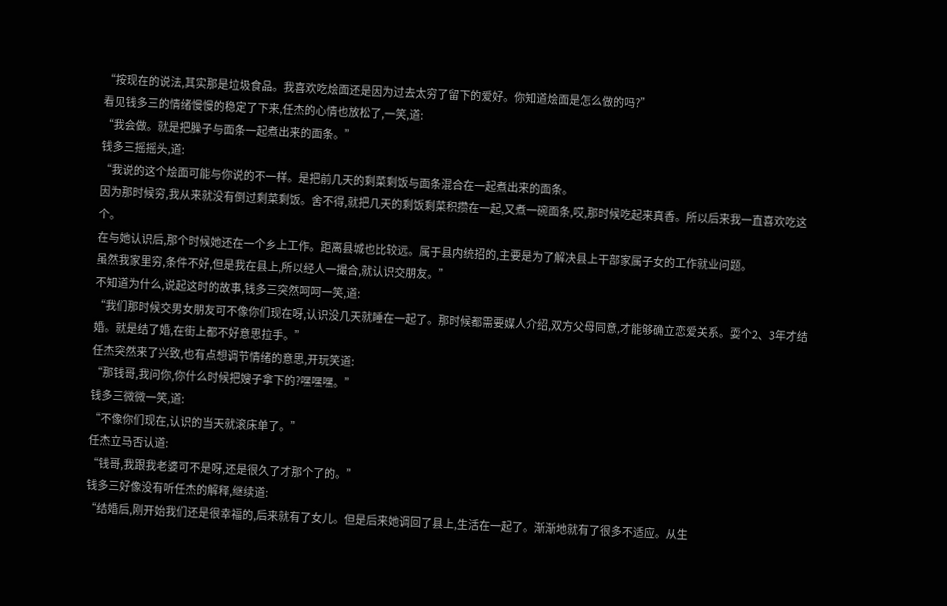“按现在的说法,其实那是垃圾食品。我喜欢吃烩面还是因为过去太穷了留下的爱好。你知道烩面是怎么做的吗?”
看见钱多三的情绪慢慢的稳定了下来,任杰的心情也放松了,一笑,道:
“我会做。就是把臊子与面条一起煮出来的面条。”
钱多三摇摇头,道:
“我说的这个烩面可能与你说的不一样。是把前几天的剩菜剩饭与面条混合在一起煮出来的面条。
因为那时候穷,我从来就没有倒过剩菜剩饭。舍不得,就把几天的剩饭剩菜积攒在一起,又煮一碗面条,哎,那时候吃起来真香。所以后来我一直喜欢吃这个。
在与她认识后,那个时候她还在一个乡上工作。距离县城也比较远。属于县内统招的,主要是为了解决县上干部家属子女的工作就业问题。
虽然我家里穷,条件不好,但是我在县上,所以经人一撮合,就认识交朋友。”
不知道为什么,说起这时的故事,钱多三突然呵呵一笑,道:
“我们那时候交男女朋友可不像你们现在呀,认识没几天就睡在一起了。那时候都需要媒人介绍,双方父母同意,才能够确立恋爱关系。耍个2、3年才结婚。就是结了婚,在街上都不好意思拉手。”
任杰突然来了兴致,也有点想调节情绪的意思,开玩笑道:
“那钱哥,我问你,你什么时候把嫂子拿下的?嘿嘿嘿。”
钱多三微微一笑,道:
“不像你们现在,认识的当天就滚床单了。”
任杰立马否认道:
“钱哥,我跟我老婆可不是呀,还是很久了才那个了的。”
钱多三好像没有听任杰的解释,继续道:
“结婚后,刚开始我们还是很幸福的,后来就有了女儿。但是后来她调回了县上,生活在一起了。渐渐地就有了很多不适应。从生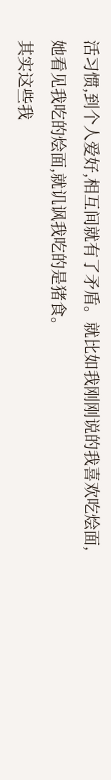活习惯,到个人爱好,相互间就有了矛盾。就比如我刚刚说的我喜欢吃烩面,她看见我吃的烩面,就讥讽我吃的是猪食。
其实这些我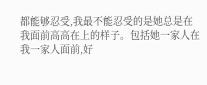都能够忍受,我最不能忍受的是她总是在我面前高高在上的样子。包括她一家人在我一家人面前,好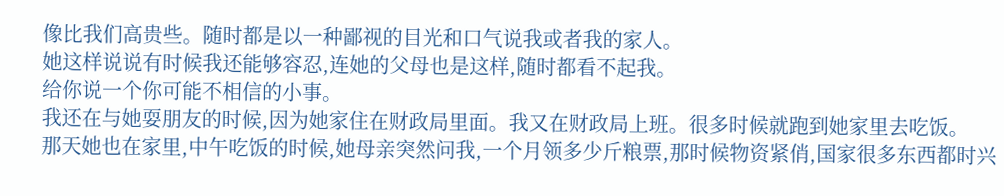像比我们高贵些。随时都是以一种鄙视的目光和口气说我或者我的家人。
她这样说说有时候我还能够容忍,连她的父母也是这样,随时都看不起我。
给你说一个你可能不相信的小事。
我还在与她耍朋友的时候,因为她家住在财政局里面。我又在财政局上班。很多时候就跑到她家里去吃饭。
那天她也在家里,中午吃饭的时候,她母亲突然问我,一个月领多少斤粮票,那时候物资紧俏,国家很多东西都时兴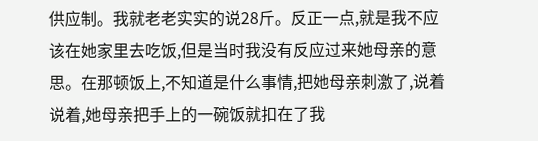供应制。我就老老实实的说28斤。反正一点,就是我不应该在她家里去吃饭,但是当时我没有反应过来她母亲的意思。在那顿饭上,不知道是什么事情,把她母亲刺激了,说着说着,她母亲把手上的一碗饭就扣在了我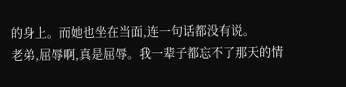的身上。而她也坐在当面,连一句话都没有说。
老弟,屈辱啊,真是屈辱。我一辈子都忘不了那天的情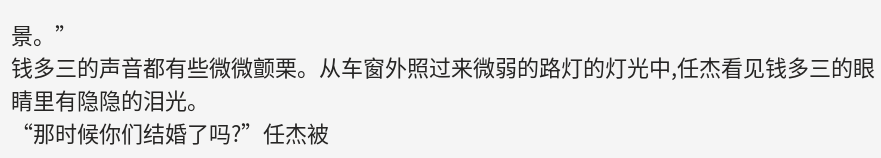景。”
钱多三的声音都有些微微颤栗。从车窗外照过来微弱的路灯的灯光中,任杰看见钱多三的眼睛里有隐隐的泪光。
“那时候你们结婚了吗?”任杰被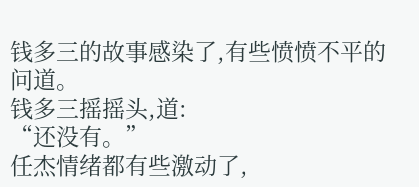钱多三的故事感染了,有些愤愤不平的问道。
钱多三摇摇头,道:
“还没有。”
任杰情绪都有些激动了,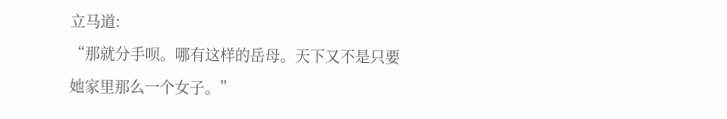立马道:
“那就分手呗。哪有这样的岳母。天下又不是只要她家里那么一个女子。”